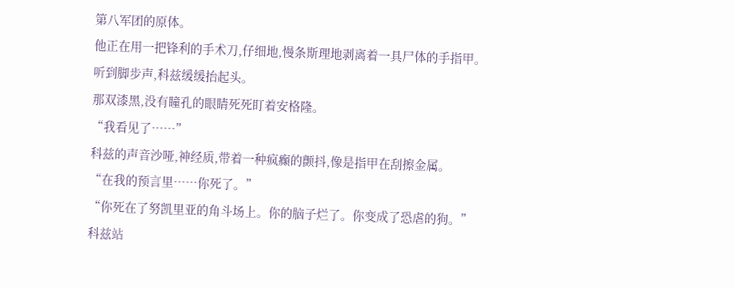第八军团的原体。
他正在用一把锋利的手术刀,仔细地,慢条斯理地剥离着一具尸体的手指甲。
听到脚步声,科兹缓缓抬起头。
那双漆黑,没有瞳孔的眼睛死死盯着安格隆。
“我看见了……”
科兹的声音沙哑,神经质,带着一种疯癫的颤抖,像是指甲在刮擦金属。
“在我的预言里……你死了。”
“你死在了努凯里亚的角斗场上。你的脑子烂了。你变成了恐虐的狗。”
科兹站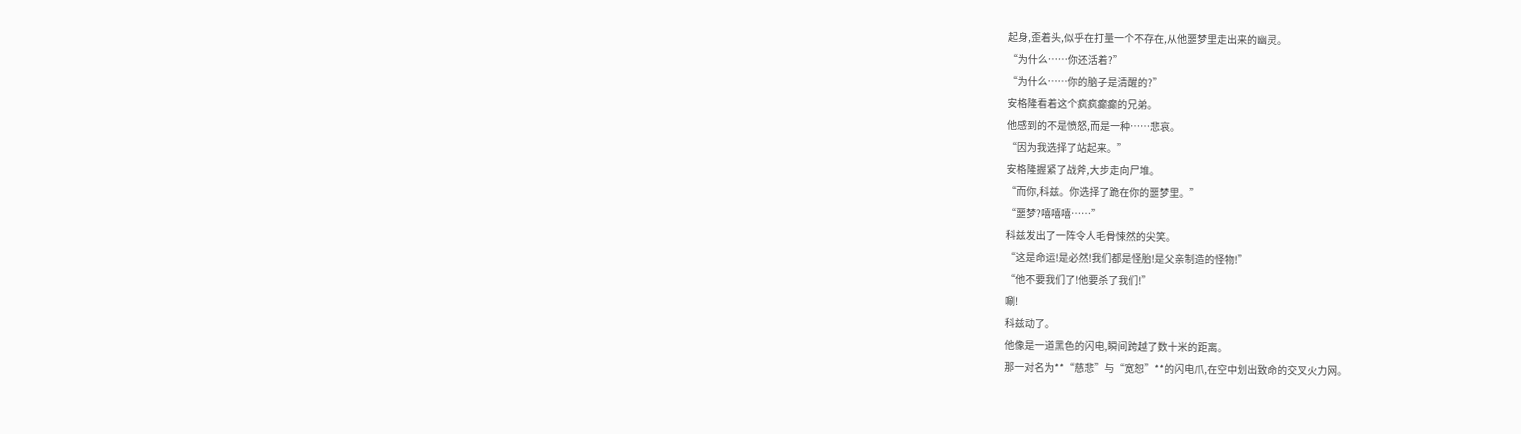起身,歪着头,似乎在打量一个不存在,从他噩梦里走出来的幽灵。
“为什么……你还活着?”
“为什么……你的脑子是清醒的?”
安格隆看着这个疯疯癫癫的兄弟。
他感到的不是愤怒,而是一种……悲哀。
“因为我选择了站起来。”
安格隆握紧了战斧,大步走向尸堆。
“而你,科兹。你选择了跪在你的噩梦里。”
“噩梦?嘻嘻嘻……”
科兹发出了一阵令人毛骨悚然的尖笑。
“这是命运!是必然!我们都是怪胎!是父亲制造的怪物!”
“他不要我们了!他要杀了我们!”
唰!
科兹动了。
他像是一道黑色的闪电,瞬间跨越了数十米的距离。
那一对名为**“慈悲”与“宽恕”**的闪电爪,在空中划出致命的交叉火力网。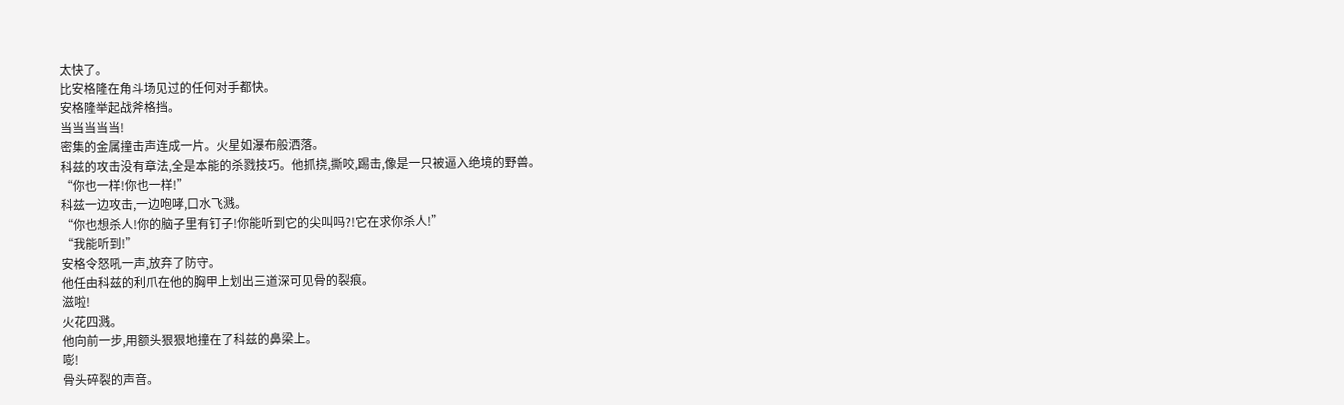太快了。
比安格隆在角斗场见过的任何对手都快。
安格隆举起战斧格挡。
当当当当当!
密集的金属撞击声连成一片。火星如瀑布般洒落。
科兹的攻击没有章法,全是本能的杀戮技巧。他抓挠,撕咬,踢击,像是一只被逼入绝境的野兽。
“你也一样!你也一样!”
科兹一边攻击,一边咆哮,口水飞溅。
“你也想杀人!你的脑子里有钉子!你能听到它的尖叫吗?!它在求你杀人!”
“我能听到!”
安格令怒吼一声,放弃了防守。
他任由科兹的利爪在他的胸甲上划出三道深可见骨的裂痕。
滋啦!
火花四溅。
他向前一步,用额头狠狠地撞在了科兹的鼻梁上。
嘭!
骨头碎裂的声音。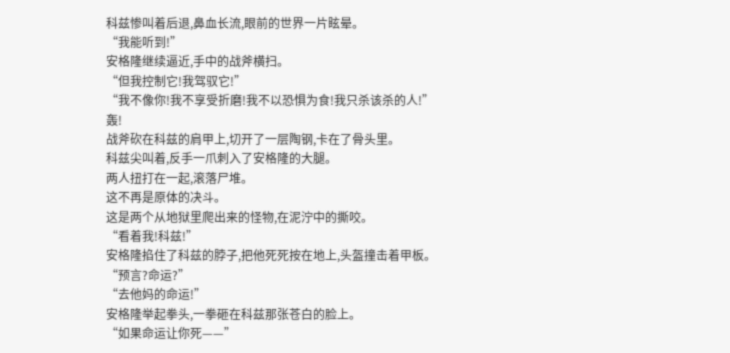科兹惨叫着后退,鼻血长流,眼前的世界一片眩晕。
“我能听到!”
安格隆继续逼近,手中的战斧横扫。
“但我控制它!我驾驭它!”
“我不像你!我不享受折磨!我不以恐惧为食!我只杀该杀的人!”
轰!
战斧砍在科兹的肩甲上,切开了一层陶钢,卡在了骨头里。
科兹尖叫着,反手一爪刺入了安格隆的大腿。
两人扭打在一起,滚落尸堆。
这不再是原体的决斗。
这是两个从地狱里爬出来的怪物,在泥泞中的撕咬。
“看着我!科兹!”
安格隆掐住了科兹的脖子,把他死死按在地上,头盔撞击着甲板。
“预言?命运?”
“去他妈的命运!”
安格隆举起拳头,一拳砸在科兹那张苍白的脸上。
“如果命运让你死——”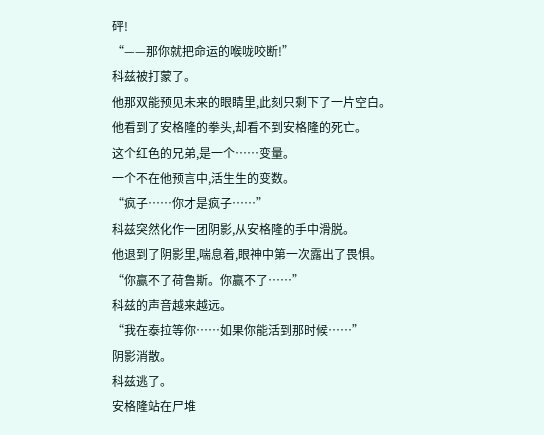砰!
“——那你就把命运的喉咙咬断!”
科兹被打蒙了。
他那双能预见未来的眼睛里,此刻只剩下了一片空白。
他看到了安格隆的拳头,却看不到安格隆的死亡。
这个红色的兄弟,是一个……变量。
一个不在他预言中,活生生的变数。
“疯子……你才是疯子……”
科兹突然化作一团阴影,从安格隆的手中滑脱。
他退到了阴影里,喘息着,眼神中第一次露出了畏惧。
“你赢不了荷鲁斯。你赢不了……”
科兹的声音越来越远。
“我在泰拉等你……如果你能活到那时候……”
阴影消散。
科兹逃了。
安格隆站在尸堆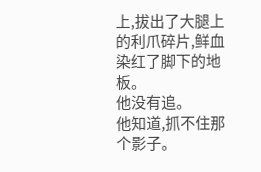上,拔出了大腿上的利爪碎片,鲜血染红了脚下的地板。
他没有追。
他知道,抓不住那个影子。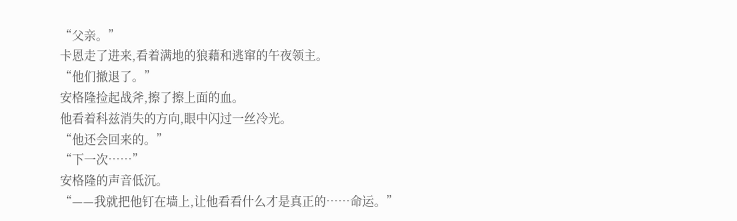“父亲。”
卡恩走了进来,看着满地的狼藉和逃窜的午夜领主。
“他们撤退了。”
安格隆捡起战斧,擦了擦上面的血。
他看着科兹消失的方向,眼中闪过一丝冷光。
“他还会回来的。”
“下一次……”
安格隆的声音低沉。
“——我就把他钉在墙上,让他看看什么才是真正的……命运。”